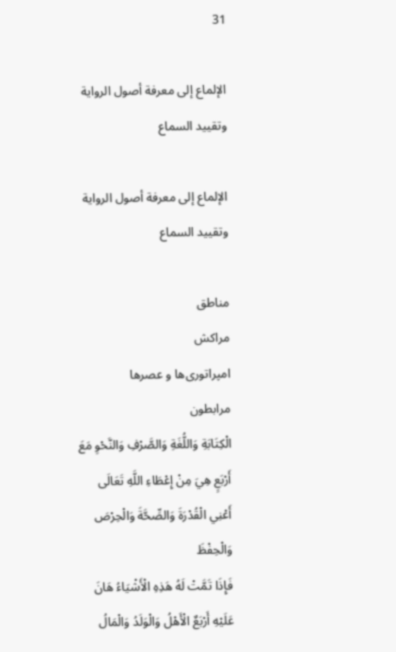31

الإلماع إلى معرفة أصول الرواية وتقييد السماع

الإلماع إلى معرفة أصول الرواية وتقييد السماع

مناطق
مراکش
امپراتوری‌ها و عصرها
مرابطون
الْكِتَابَةِ وَاللُّغَةِ وَالصَّرْفِ وَالنَّحْوِ مَعَ أَرْبَعٍ هِيَ مِنْ إِعْطَاءِ اللَّهِ تَعَالَى أَعْنِي الْقُدْرَةَ وَالصِّحَّةَ وَالْحِرْصَ وَالْحِفْظَ
فَإِذَا تَمَّتْ لَهُ هَذِهِ الْأَشْيَاءُ هَانَ عَلَيْهِ أَرْبَعٌ الْأَهْلُ وَالْوَلَدُ وَالْمَالُ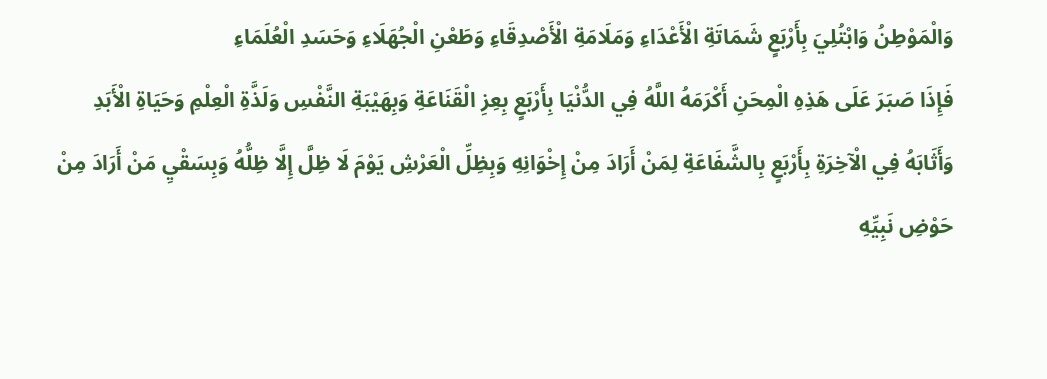وَالْمَوْطِنُ وَابْتُلِيَ بِأَرْبَعٍ شَمَاتَةِ الْأَعْدَاءِ وَمَلَامَةِ الْأَصْدِقَاءِ وَطَعْنِ الْجُهَلَاءِ وَحَسَدِ الْعُلَمَاءِ
فَإِذَا صَبَرَ عَلَى هَذِهِ الْمِحَنِ أَكْرَمَهُ اللَّهُ فِي الدُّنْيَا بِأَرْبَعٍ بِعِزِ الْقَنَاعَةِ وَبِهَيْبَةِ النَّفْسِ وَلَذَّةِ الْعِلْمِ وَحَيَاةِ الْأَبَدِ
وَأَثَابَهُ فِي الْآخِرَةِ بِأَرْبَعٍ بِالشَّفَاعَةِ لِمَنْ أَرَادَ مِنْ إِخْوَانِهِ وَبِظِلِّ الْعَرْشِ يَوْمَ لَا ظِلَّ إِلَّا ظِلُّهُ وَبِسَقْيِ مَنْ أَرَادَ مِنْ حَوْضِ نَبِيِّهِ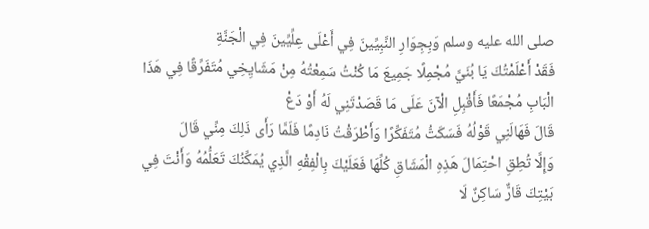صلى الله عليه وسلم وَبِجِوَارِ النَّبِيِّينَ فِي أَعْلَى عِلِّيِّينَ فِي الْجَنَّةِ
فَقَدْ أَعْلَمْتُكَ يَا بُنَيَّ مُجْمِلًا جَمِيعَ مَا كُنْتُ سَمِعْتُهُ مِنْ مَشَايِخِي مُتَفَرِّقًا فِي هَذَا الْبَابِ مُجْمَعًا فَأَقْبِلِ الْآنَ عَلَى مَا قَصَدْتَنِي لَهُ أَوْ دَعْ
قَالَ فَهَالَنِي قَوْلُهُ فَسَكَتُّ مُتَفَكِّرًا وَأَطْرَقْتُ نَادِمًا فَلَمَّا رَأَى ذَلِكَ مِنِّي قَالَ
وَإِلَّا تُطِقِ احْتِمَالَ هَذِهِ الْمَشَاقِ كُلِّهَا فَعَلَيْكَ بِالْفِقْهِ الَّذِي يُمَكِّنُكَ تَعَلُّمُهُ وَأَنْتَ فِي بَيْتِكَ قَارٌّ سَاكِنٌ لَا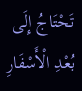تَحْتَاجُ إِلَى بُعْدِ الْأَسْفَارِ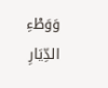وَوَطْءِ الدِّيَارِ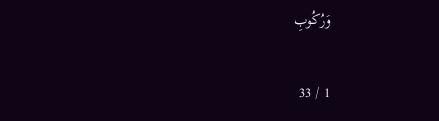وَرُكُوبِ

1 / 33